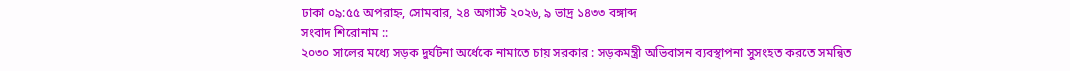ঢাকা ০৯:৫৫ অপরাহ্ন, সোমবার, ২৪ অগাস্ট ২০২৬, ৯ ভাদ্র ১৪৩৩ বঙ্গাব্দ
সংবাদ শিরোনাম ::
২০৩০ সালের মধ্যে সড়ক দুর্ঘটনা অর্ধেকে নামাতে চায় সরকার : সড়কমন্ত্রী অভিবাসন ব্যবস্থাপনা সুসংহত করতে সমন্বিত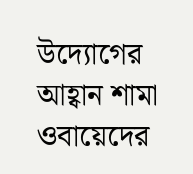উদ্যোগের আহ্বান শামা ওবায়েদের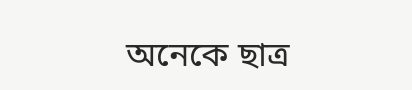অনেকে ছাত্র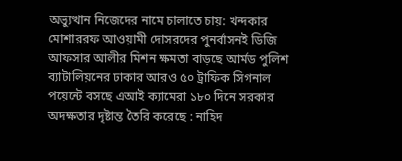অভ্যুত্থান নিজেদের নামে চালাতে চায়: খন্দকার মোশাররফ আওয়ামী দোসরদের পুনর্বাসনই ডিজি আফসার আলীর মিশন ক্ষমতা বাড়ছে আর্মড পুলিশ ব্যাটালিয়নের ঢাকার আরও ৫০ ট্রাফিক সিগনাল পয়েন্টে বসছে এআই ক্যামেরা ১৮০ দিনে সরকার অদক্ষতার দৃষ্টান্ত তৈরি করেছে : নাহিদ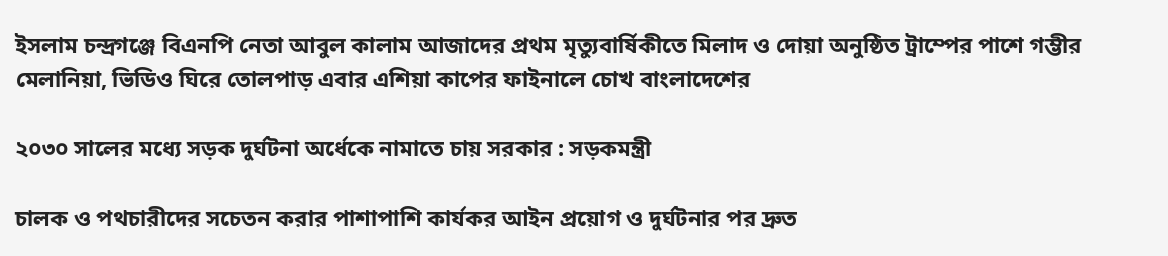ইসলাম চন্দ্রগঞ্জে বিএনপি নেতা আবুল কালাম আজাদের প্রথম মৃত্যুবার্ষিকীতে মিলাদ ও দোয়া অনুষ্ঠিত ট্রাম্পের পাশে গম্ভীর মেলানিয়া, ভিডিও ঘিরে তোলপাড় এবার এশিয়া কাপের ফাইনালে চোখ বাংলাদেশের

২০৩০ সালের মধ্যে সড়ক দুর্ঘটনা অর্ধেকে নামাতে চায় সরকার : সড়কমন্ত্রী

চালক ও পথচারীদের সচেতন করার পাশাপাশি কার্যকর আইন প্রয়োগ ও দুর্ঘটনার পর দ্রুত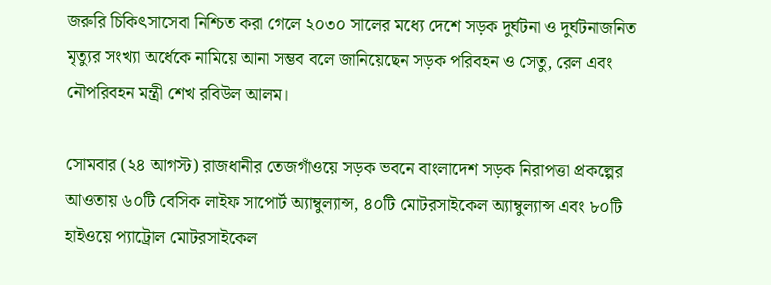জরুরি চিকিৎসাসেবা নিশ্চিত করা গেলে ২০৩০ সালের মধ্যে দেশে সড়ক দুর্ঘটনা ও দুর্ঘটনাজনিত মৃত্যুর সংখ্যা অর্ধেকে নামিয়ে আনা সম্ভব বলে জানিয়েছেন সড়ক পরিবহন ও সেতু, রেল এবং নৌপরিবহন মন্ত্রী শেখ রবিউল আলম।

সোমবার (২৪ আগস্ট) রাজধানীর তেজগাঁওয়ে সড়ক ভবনে বাংলাদেশ সড়ক নিরাপত্তা প্রকল্পের আওতায় ৬০টি বেসিক লাইফ সাপোর্ট অ্যাম্বুল্যান্স, ৪০টি মোটরসাইকেল অ্যাম্বুল্যান্স এবং ৮০টি হাইওয়ে প্যাট্রোল মোটরসাইকেল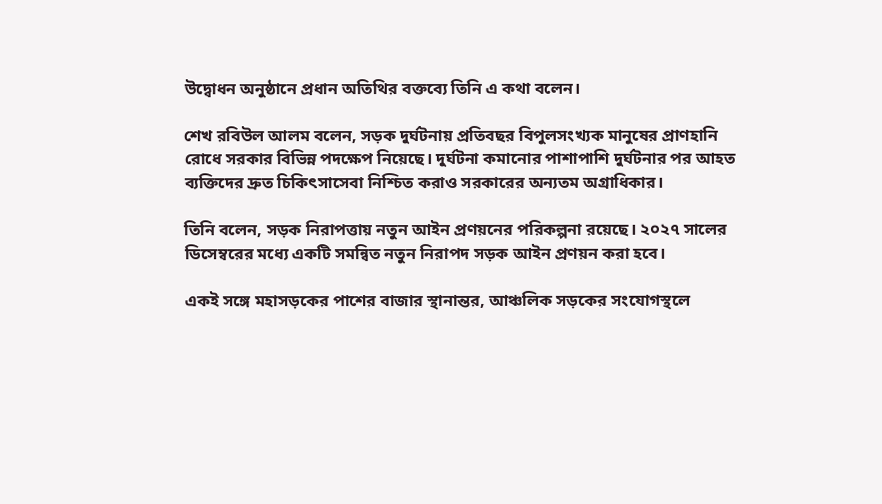উদ্বোধন অনুষ্ঠানে প্রধান অতিথির বক্তব্যে তিনি এ কথা বলেন।

শেখ রবিউল আলম বলেন, সড়ক দুর্ঘটনায় প্রতিবছর বিপুলসংখ্যক মানুষের প্রাণহানি রোধে সরকার বিভিন্ন পদক্ষেপ নিয়েছে। দুর্ঘটনা কমানোর পাশাপাশি দুর্ঘটনার পর আহত ব্যক্তিদের দ্রুত চিকিৎসাসেবা নিশ্চিত করাও সরকারের অন্যতম অগ্রাধিকার।

তিনি বলেন, সড়ক নিরাপত্তায় নতুন আইন প্রণয়নের পরিকল্পনা রয়েছে। ২০২৭ সালের ডিসেম্বরের মধ্যে একটি সমন্বিত নতুন নিরাপদ সড়ক আইন প্রণয়ন করা হবে।

একই সঙ্গে মহাসড়কের পাশের বাজার স্থানান্তর, আঞ্চলিক সড়কের সংযোগস্থলে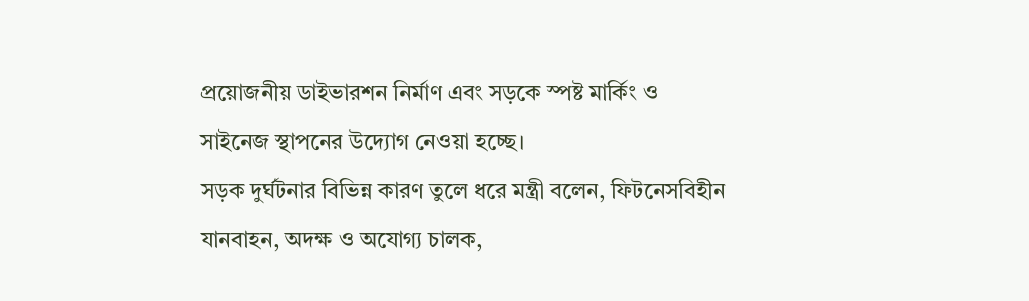প্রয়োজনীয় ডাইভারশন নির্মাণ এবং সড়কে স্পষ্ট মার্কিং ও সাইনেজ স্থাপনের উদ্যোগ নেওয়া হচ্ছে।
সড়ক দুর্ঘটনার বিভিন্ন কারণ তুলে ধরে মন্ত্রী বলেন, ফিটনেসবিহীন যানবাহন, অদক্ষ ও অযোগ্য চালক,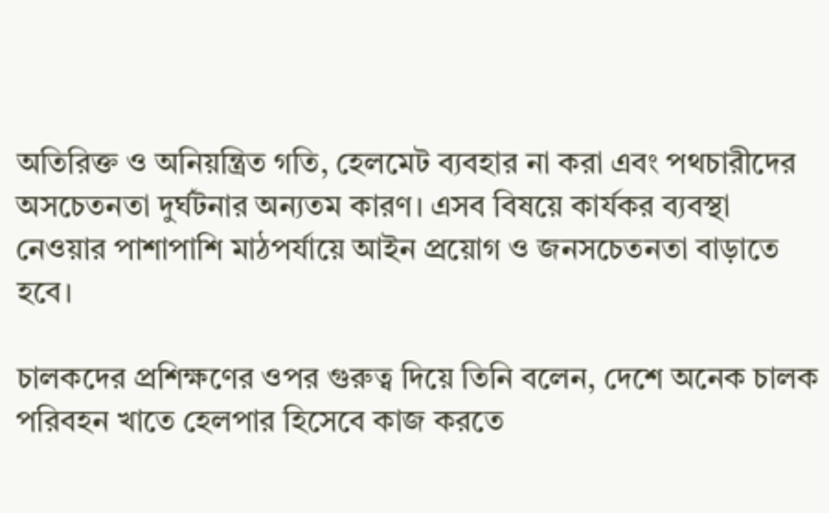অতিরিক্ত ও অনিয়ন্ত্রিত গতি, হেলমেট ব্যবহার না করা এবং পথচারীদের অসচেতনতা দুর্ঘটনার অন্যতম কারণ। এসব বিষয়ে কার্যকর ব্যবস্থা নেওয়ার পাশাপাশি মাঠপর্যায়ে আইন প্রয়োগ ও জনসচেতনতা বাড়াতে হবে।

চালকদের প্রশিক্ষণের ওপর গুরুত্ব দিয়ে তিনি বলেন, দেশে অনেক চালক পরিবহন খাতে হেলপার হিসেবে কাজ করতে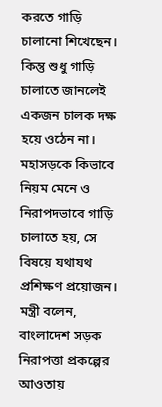করতে গাড়ি চালানো শিখেছেন।
কিন্তু শুধু গাড়ি চালাতে জানলেই একজন চালক দক্ষ হয়ে ওঠেন না। মহাসড়কে কিভাবে নিয়ম মেনে ও নিরাপদভাবে গাড়ি চালাতে হয়, সে বিষয়ে যথাযথ প্রশিক্ষণ প্রয়োজন।
মন্ত্রী বলেন, বাংলাদেশ সড়ক নিরাপত্তা প্রকল্পের আওতায়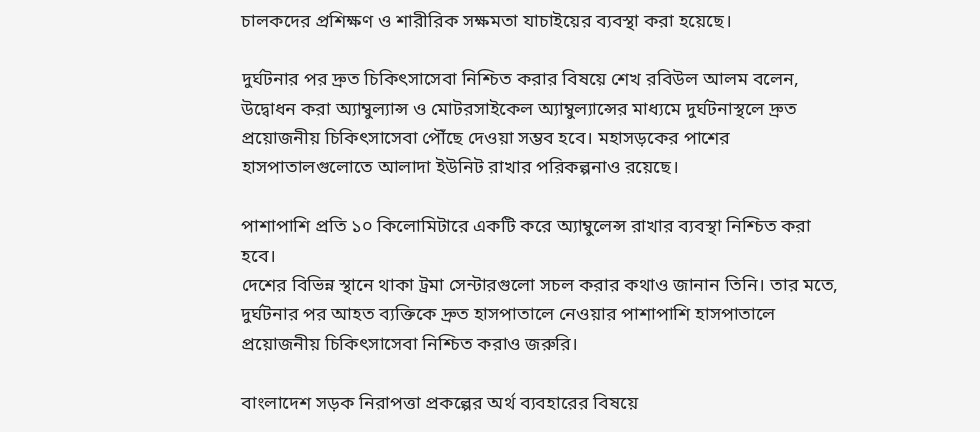চালকদের প্রশিক্ষণ ও শারীরিক সক্ষমতা যাচাইয়ের ব্যবস্থা করা হয়েছে।

দুর্ঘটনার পর দ্রুত চিকিৎসাসেবা নিশ্চিত করার বিষয়ে শেখ রবিউল আলম বলেন, উদ্বোধন করা অ্যাম্বুল্যান্স ও মোটরসাইকেল অ্যাম্বুল্যান্সের মাধ্যমে দুর্ঘটনাস্থলে দ্রুত প্রয়োজনীয় চিকিৎসাসেবা পৌঁছে দেওয়া সম্ভব হবে। মহাসড়কের পাশের হাসপাতালগুলোতে আলাদা ইউনিট রাখার পরিকল্পনাও রয়েছে।

পাশাপাশি প্রতি ১০ কিলোমিটারে একটি করে অ্যাম্বুলেন্স রাখার ব্যবস্থা নিশ্চিত করা হবে।
দেশের বিভিন্ন স্থানে থাকা ট্রমা সেন্টারগুলো সচল করার কথাও জানান তিনি। তার মতে, দুর্ঘটনার পর আহত ব্যক্তিকে দ্রুত হাসপাতালে নেওয়ার পাশাপাশি হাসপাতালে প্রয়োজনীয় চিকিৎসাসেবা নিশ্চিত করাও জরুরি।

বাংলাদেশ সড়ক নিরাপত্তা প্রকল্পের অর্থ ব্যবহারের বিষয়ে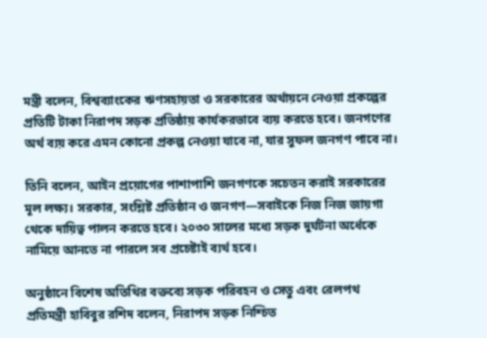মন্ত্রী বলেন, বিশ্বব্যাংকের ঋণসহায়তা ও সরকারের অর্থায়নে নেওয়া প্রকল্পের প্রতিটি টাকা নিরাপদ সড়ক প্রতিষ্ঠায় কার্যকরভাবে ব্যয় করতে হবে। জনগণের অর্থ ব্যয় করে এমন কোনো প্রকল্প নেওয়া যাবে না, যার সুফল জনগণ পাবে না।

তিনি বলেন, আইন প্রয়োগের পাশাপাশি জনগণকে সচেতন করাই সরকারের মূল লক্ষ্য। সরকার, সংশ্লিষ্ট প্রতিষ্ঠান ও জনগণ—সবাইকে নিজ নিজ জায়গা থেকে দায়িত্ব পালন করতে হবে। ২০৩০ সালের মধ্যে সড়ক দুর্ঘটনা অর্ধেকে নামিয়ে আনতে না পারলে সব প্রচেষ্টাই ব্যর্থ হবে।

অনুষ্ঠানে বিশেষ অতিথির বক্তব্যে সড়ক পরিবহন ও সেতু এবং রেলপথ প্রতিমন্ত্রী হাবিবুর রশিদ বলেন, নিরাপদ সড়ক নিশ্চিত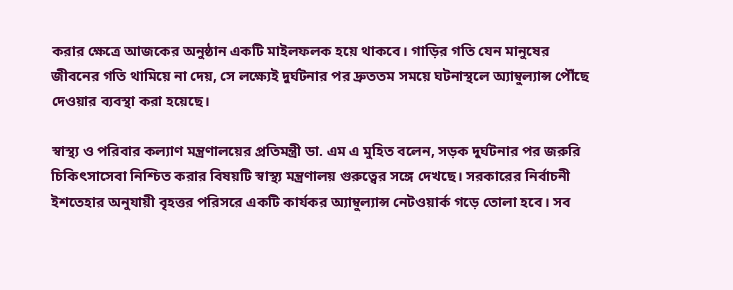করার ক্ষেত্রে আজকের অনুষ্ঠান একটি মাইলফলক হয়ে থাকবে। গাড়ির গতি যেন মানুষের জীবনের গতি থামিয়ে না দেয়, সে লক্ষ্যেই দুর্ঘটনার পর দ্রুততম সময়ে ঘটনাস্থলে অ্যাম্বুল্যান্স পৌঁছে দেওয়ার ব্যবস্থা করা হয়েছে।

স্বাস্থ্য ও পরিবার কল্যাণ মন্ত্রণালয়ের প্রতিমন্ত্রী ডা. এম এ মুহিত বলেন, সড়ক দুর্ঘটনার পর জরুরি চিকিৎসাসেবা নিশ্চিত করার বিষয়টি স্বাস্থ্য মন্ত্রণালয় গুরুত্বের সঙ্গে দেখছে। সরকারের নির্বাচনী ইশতেহার অনুযায়ী বৃহত্তর পরিসরে একটি কার্যকর অ্যাম্বুল্যান্স নেটওয়ার্ক গড়ে তোলা হবে। সব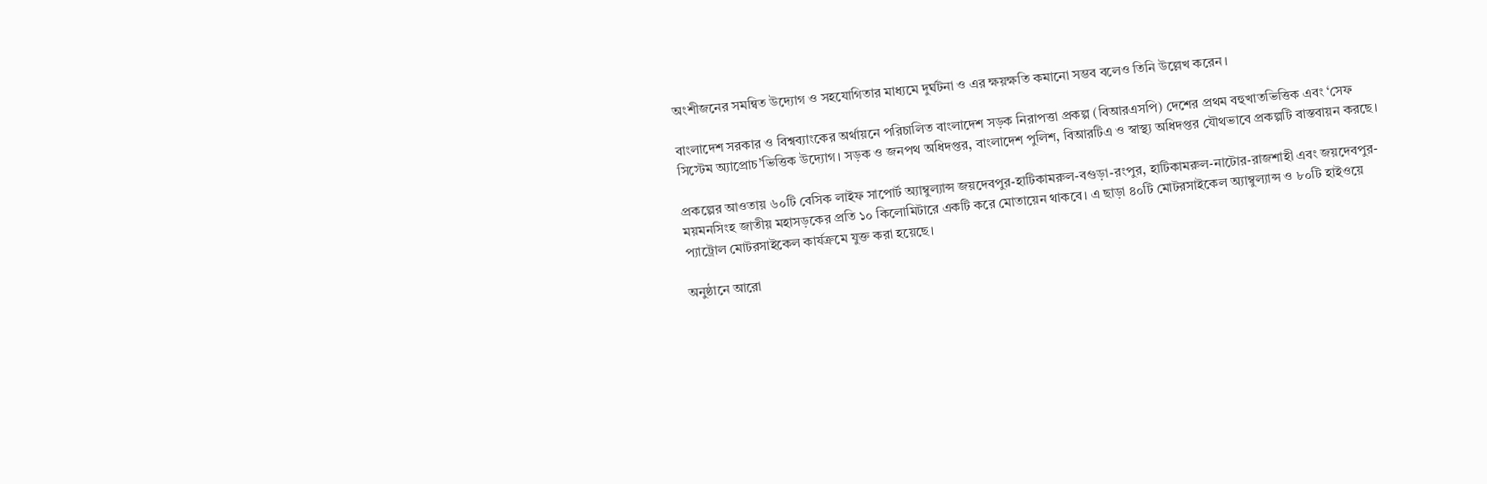অংশীজনের সমন্বিত উদ্যোগ ও সহযোগিতার মাধ্যমে দুর্ঘটনা ও এর ক্ষয়ক্ষতি কমানো সম্ভব বলেও তিনি উল্লেখ করেন।

বাংলাদেশ সরকার ও বিশ্বব্যাংকের অর্থায়নে পরিচালিত বাংলাদেশ সড়ক নিরাপত্তা প্রকল্প (বিআরএসপি) দেশের প্রথম বহুখাতভিত্তিক এবং ‘সেফ সিস্টেম অ্যাপ্রোচ’ভিত্তিক উদ্যোগ। সড়ক ও জনপথ অধিদপ্তর, বাংলাদেশ পুলিশ, বিআরটিএ ও স্বাস্থ্য অধিদপ্তর যৌথভাবে প্রকল্পটি বাস্তবায়ন করছে।

প্রকল্পের আওতায় ৬০টি বেসিক লাইফ সাপোর্ট অ্যাম্বুল্যান্স জয়দেবপুর-হাটিকামরুল-বগুড়া-রংপুর, হাটিকামরুল-নাটোর-রাজশাহী এবং জয়দেবপুর-ময়মনসিংহ জাতীয় মহাসড়কের প্রতি ১০ কিলোমিটারে একটি করে মোতায়েন থাকবে। এ ছাড়া ৪০টি মোটরসাইকেল অ্যাম্বুল্যান্স ও ৮০টি হাইওয়ে প্যাট্রোল মোটরসাইকেল কার্যক্রমে যুক্ত করা হয়েছে।

অনুষ্ঠানে আরো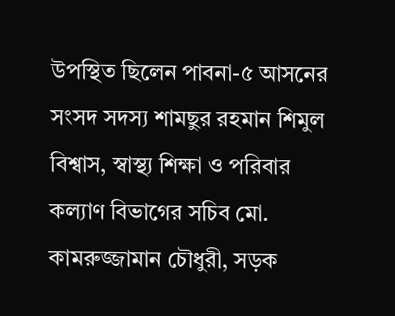উপস্থিত ছিলেন পাবনা-৫ আসনের সংসদ সদস্য শামছুর রহমান শিমুল বিশ্বাস, স্বাস্থ্য শিক্ষা ও পরিবার কল্যাণ বিভাগের সচিব মো. কামরুজ্জামান চৌধুরী, সড়ক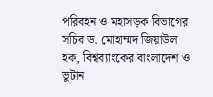পরিবহন ও মহাসড়ক বিভাগের সচিব ড. মোহাম্মদ জিয়াউল হক, বিশ্বব্যাংকের বাংলাদেশ ও ভুটান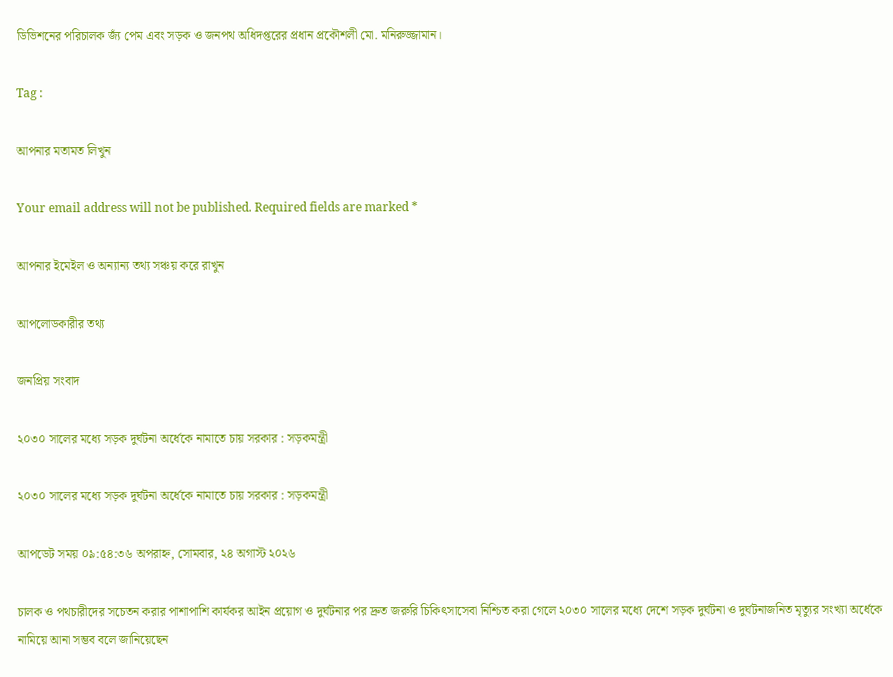ডিভিশনের পরিচালক জ্যঁ পেম এবং সড়ক ও জনপথ অধিদপ্তরের প্রধান প্রকৌশলী মো. মনিরুজ্জামান।

Tag :

আপনার মতামত লিখুন

Your email address will not be published. Required fields are marked *

আপনার ইমেইল ও অন্যান্য তথ্য সঞ্চয় করে রাখুন

আপলোডকারীর তথ্য

জনপ্রিয় সংবাদ

২০৩০ সালের মধ্যে সড়ক দুর্ঘটনা অর্ধেকে নামাতে চায় সরকার : সড়কমন্ত্রী

২০৩০ সালের মধ্যে সড়ক দুর্ঘটনা অর্ধেকে নামাতে চায় সরকার : সড়কমন্ত্রী

আপডেট সময় ০৯:৫৪:৩৬ অপরাহ্ন, সোমবার, ২৪ অগাস্ট ২০২৬

চালক ও পথচারীদের সচেতন করার পাশাপাশি কার্যকর আইন প্রয়োগ ও দুর্ঘটনার পর দ্রুত জরুরি চিকিৎসাসেবা নিশ্চিত করা গেলে ২০৩০ সালের মধ্যে দেশে সড়ক দুর্ঘটনা ও দুর্ঘটনাজনিত মৃত্যুর সংখ্যা অর্ধেকে নামিয়ে আনা সম্ভব বলে জানিয়েছেন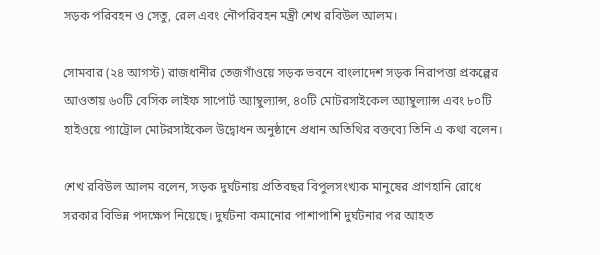সড়ক পরিবহন ও সেতু, রেল এবং নৌপরিবহন মন্ত্রী শেখ রবিউল আলম।

সোমবার (২৪ আগস্ট) রাজধানীর তেজগাঁওয়ে সড়ক ভবনে বাংলাদেশ সড়ক নিরাপত্তা প্রকল্পের আওতায় ৬০টি বেসিক লাইফ সাপোর্ট অ্যাম্বুল্যান্স, ৪০টি মোটরসাইকেল অ্যাম্বুল্যান্স এবং ৮০টি হাইওয়ে প্যাট্রোল মোটরসাইকেল উদ্বোধন অনুষ্ঠানে প্রধান অতিথির বক্তব্যে তিনি এ কথা বলেন।

শেখ রবিউল আলম বলেন, সড়ক দুর্ঘটনায় প্রতিবছর বিপুলসংখ্যক মানুষের প্রাণহানি রোধে সরকার বিভিন্ন পদক্ষেপ নিয়েছে। দুর্ঘটনা কমানোর পাশাপাশি দুর্ঘটনার পর আহত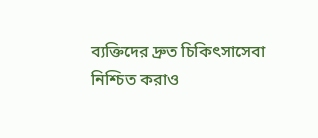ব্যক্তিদের দ্রুত চিকিৎসাসেবা নিশ্চিত করাও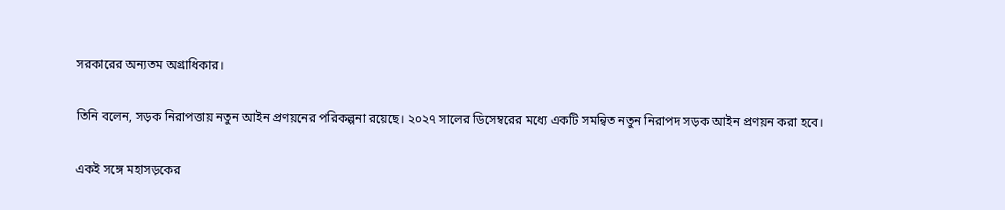সরকারের অন্যতম অগ্রাধিকার।

তিনি বলেন, সড়ক নিরাপত্তায় নতুন আইন প্রণয়নের পরিকল্পনা রয়েছে। ২০২৭ সালের ডিসেম্বরের মধ্যে একটি সমন্বিত নতুন নিরাপদ সড়ক আইন প্রণয়ন করা হবে।

একই সঙ্গে মহাসড়কের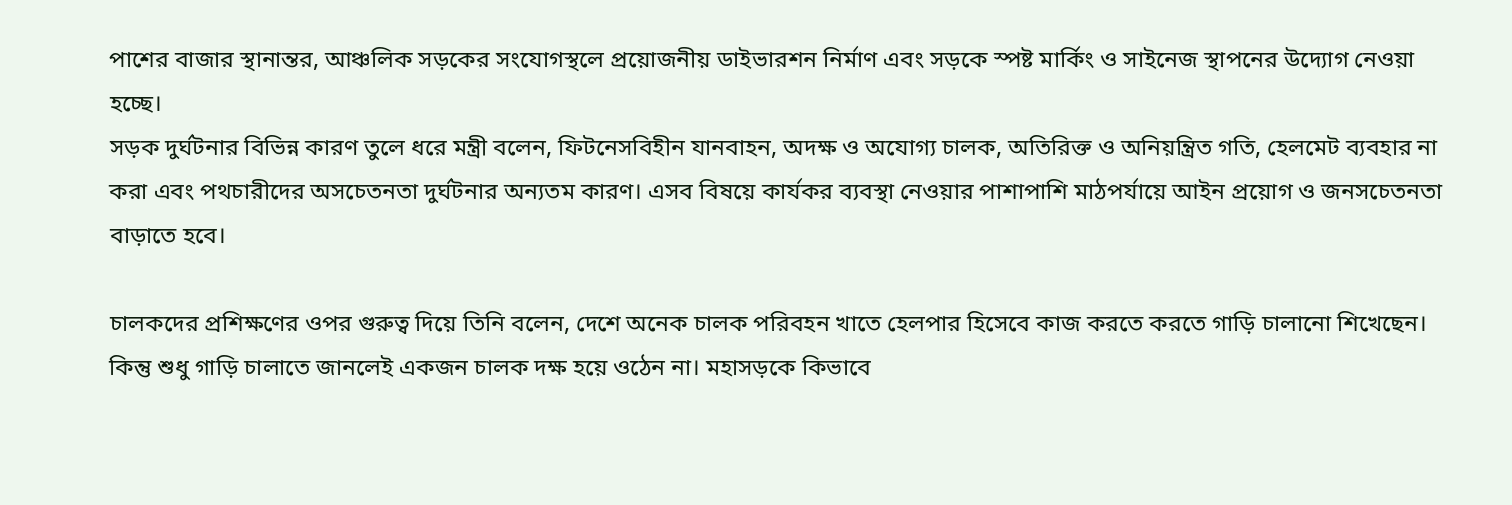পাশের বাজার স্থানান্তর, আঞ্চলিক সড়কের সংযোগস্থলে প্রয়োজনীয় ডাইভারশন নির্মাণ এবং সড়কে স্পষ্ট মার্কিং ও সাইনেজ স্থাপনের উদ্যোগ নেওয়া হচ্ছে।
সড়ক দুর্ঘটনার বিভিন্ন কারণ তুলে ধরে মন্ত্রী বলেন, ফিটনেসবিহীন যানবাহন, অদক্ষ ও অযোগ্য চালক, অতিরিক্ত ও অনিয়ন্ত্রিত গতি, হেলমেট ব্যবহার না করা এবং পথচারীদের অসচেতনতা দুর্ঘটনার অন্যতম কারণ। এসব বিষয়ে কার্যকর ব্যবস্থা নেওয়ার পাশাপাশি মাঠপর্যায়ে আইন প্রয়োগ ও জনসচেতনতা বাড়াতে হবে।

চালকদের প্রশিক্ষণের ওপর গুরুত্ব দিয়ে তিনি বলেন, দেশে অনেক চালক পরিবহন খাতে হেলপার হিসেবে কাজ করতে করতে গাড়ি চালানো শিখেছেন।
কিন্তু শুধু গাড়ি চালাতে জানলেই একজন চালক দক্ষ হয়ে ওঠেন না। মহাসড়কে কিভাবে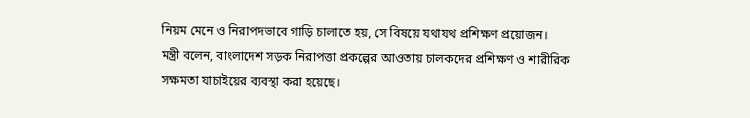নিয়ম মেনে ও নিরাপদভাবে গাড়ি চালাতে হয়, সে বিষয়ে যথাযথ প্রশিক্ষণ প্রয়োজন।
মন্ত্রী বলেন, বাংলাদেশ সড়ক নিরাপত্তা প্রকল্পের আওতায় চালকদের প্রশিক্ষণ ও শারীরিক সক্ষমতা যাচাইয়ের ব্যবস্থা করা হয়েছে।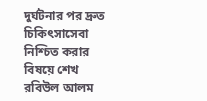দুর্ঘটনার পর দ্রুত চিকিৎসাসেবা নিশ্চিত করার বিষয়ে শেখ রবিউল আলম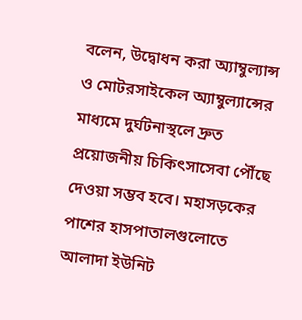বলেন, উদ্বোধন করা অ্যাম্বুল্যান্স ও মোটরসাইকেল অ্যাম্বুল্যান্সের মাধ্যমে দুর্ঘটনাস্থলে দ্রুত প্রয়োজনীয় চিকিৎসাসেবা পৌঁছে দেওয়া সম্ভব হবে। মহাসড়কের পাশের হাসপাতালগুলোতে আলাদা ইউনিট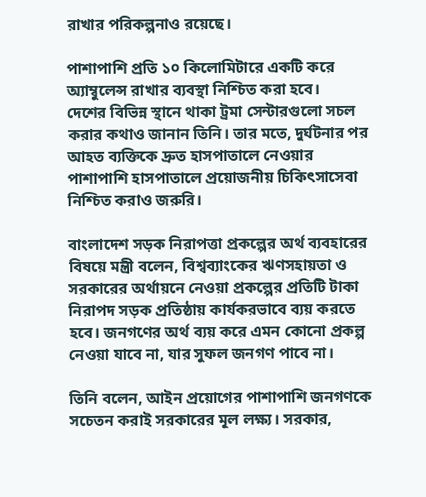রাখার পরিকল্পনাও রয়েছে।

পাশাপাশি প্রতি ১০ কিলোমিটারে একটি করে অ্যাম্বুলেন্স রাখার ব্যবস্থা নিশ্চিত করা হবে।
দেশের বিভিন্ন স্থানে থাকা ট্রমা সেন্টারগুলো সচল করার কথাও জানান তিনি। তার মতে, দুর্ঘটনার পর আহত ব্যক্তিকে দ্রুত হাসপাতালে নেওয়ার পাশাপাশি হাসপাতালে প্রয়োজনীয় চিকিৎসাসেবা নিশ্চিত করাও জরুরি।

বাংলাদেশ সড়ক নিরাপত্তা প্রকল্পের অর্থ ব্যবহারের বিষয়ে মন্ত্রী বলেন, বিশ্বব্যাংকের ঋণসহায়তা ও সরকারের অর্থায়নে নেওয়া প্রকল্পের প্রতিটি টাকা নিরাপদ সড়ক প্রতিষ্ঠায় কার্যকরভাবে ব্যয় করতে হবে। জনগণের অর্থ ব্যয় করে এমন কোনো প্রকল্প নেওয়া যাবে না, যার সুফল জনগণ পাবে না।

তিনি বলেন, আইন প্রয়োগের পাশাপাশি জনগণকে সচেতন করাই সরকারের মূল লক্ষ্য। সরকার,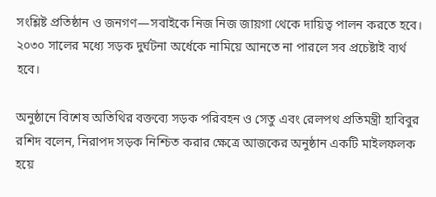সংশ্লিষ্ট প্রতিষ্ঠান ও জনগণ—সবাইকে নিজ নিজ জায়গা থেকে দায়িত্ব পালন করতে হবে। ২০৩০ সালের মধ্যে সড়ক দুর্ঘটনা অর্ধেকে নামিয়ে আনতে না পারলে সব প্রচেষ্টাই ব্যর্থ হবে।

অনুষ্ঠানে বিশেষ অতিথির বক্তব্যে সড়ক পরিবহন ও সেতু এবং রেলপথ প্রতিমন্ত্রী হাবিবুর রশিদ বলেন, নিরাপদ সড়ক নিশ্চিত করার ক্ষেত্রে আজকের অনুষ্ঠান একটি মাইলফলক হয়ে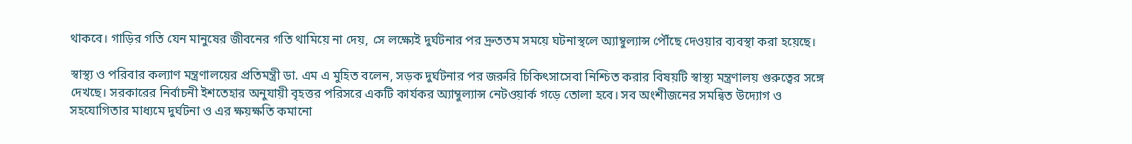থাকবে। গাড়ির গতি যেন মানুষের জীবনের গতি থামিয়ে না দেয়, সে লক্ষ্যেই দুর্ঘটনার পর দ্রুততম সময়ে ঘটনাস্থলে অ্যাম্বুল্যান্স পৌঁছে দেওয়ার ব্যবস্থা করা হয়েছে।

স্বাস্থ্য ও পরিবার কল্যাণ মন্ত্রণালয়ের প্রতিমন্ত্রী ডা. এম এ মুহিত বলেন, সড়ক দুর্ঘটনার পর জরুরি চিকিৎসাসেবা নিশ্চিত করার বিষয়টি স্বাস্থ্য মন্ত্রণালয় গুরুত্বের সঙ্গে দেখছে। সরকারের নির্বাচনী ইশতেহার অনুযায়ী বৃহত্তর পরিসরে একটি কার্যকর অ্যাম্বুল্যান্স নেটওয়ার্ক গড়ে তোলা হবে। সব অংশীজনের সমন্বিত উদ্যোগ ও সহযোগিতার মাধ্যমে দুর্ঘটনা ও এর ক্ষয়ক্ষতি কমানো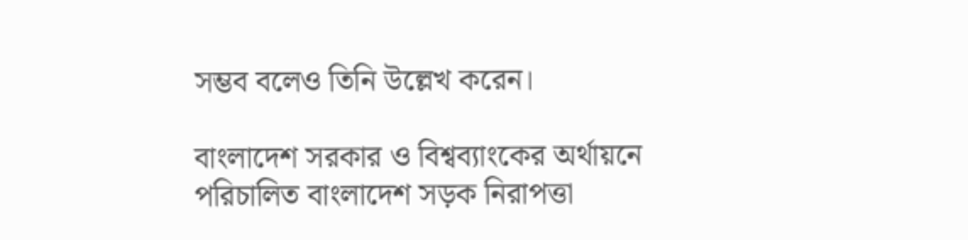সম্ভব বলেও তিনি উল্লেখ করেন।

বাংলাদেশ সরকার ও বিশ্বব্যাংকের অর্থায়নে পরিচালিত বাংলাদেশ সড়ক নিরাপত্তা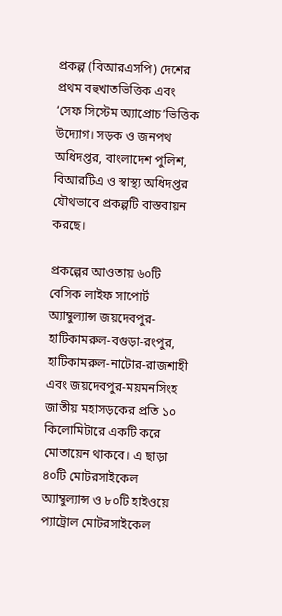প্রকল্প (বিআরএসপি) দেশের প্রথম বহুখাতভিত্তিক এবং ‘সেফ সিস্টেম অ্যাপ্রোচ’ভিত্তিক উদ্যোগ। সড়ক ও জনপথ অধিদপ্তর, বাংলাদেশ পুলিশ, বিআরটিএ ও স্বাস্থ্য অধিদপ্তর যৌথভাবে প্রকল্পটি বাস্তবায়ন করছে।

প্রকল্পের আওতায় ৬০টি বেসিক লাইফ সাপোর্ট অ্যাম্বুল্যান্স জয়দেবপুর-হাটিকামরুল-বগুড়া-রংপুর, হাটিকামরুল-নাটোর-রাজশাহী এবং জয়দেবপুর-ময়মনসিংহ জাতীয় মহাসড়কের প্রতি ১০ কিলোমিটারে একটি করে মোতায়েন থাকবে। এ ছাড়া ৪০টি মোটরসাইকেল অ্যাম্বুল্যান্স ও ৮০টি হাইওয়ে প্যাট্রোল মোটরসাইকেল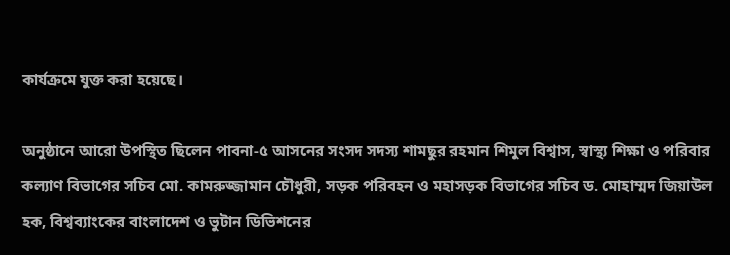কার্যক্রমে যুক্ত করা হয়েছে।

অনুষ্ঠানে আরো উপস্থিত ছিলেন পাবনা-৫ আসনের সংসদ সদস্য শামছুর রহমান শিমুল বিশ্বাস, স্বাস্থ্য শিক্ষা ও পরিবার কল্যাণ বিভাগের সচিব মো. কামরুজ্জামান চৌধুরী, সড়ক পরিবহন ও মহাসড়ক বিভাগের সচিব ড. মোহাম্মদ জিয়াউল হক, বিশ্বব্যাংকের বাংলাদেশ ও ভুটান ডিভিশনের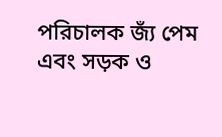পরিচালক জ্যঁ পেম এবং সড়ক ও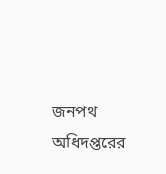জনপথ অধিদপ্তরের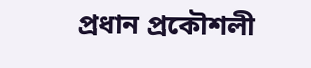প্রধান প্রকৌশলী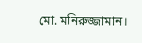মো. মনিরুজ্জামান।